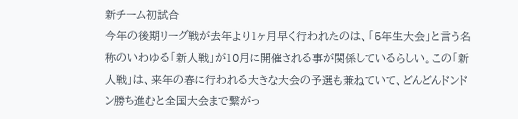新チーム初試合
今年の後期リーグ戦が去年より1ヶ月早く行われたのは、「5年生大会」と言う名称のいわゆる「新人戦」が10月に開催される事が関係しているらしい。この「新人戦」は、来年の春に行われる大きな大会の予選も兼ねていて、どんどんドンドン勝ち進むと全国大会まで繋がっ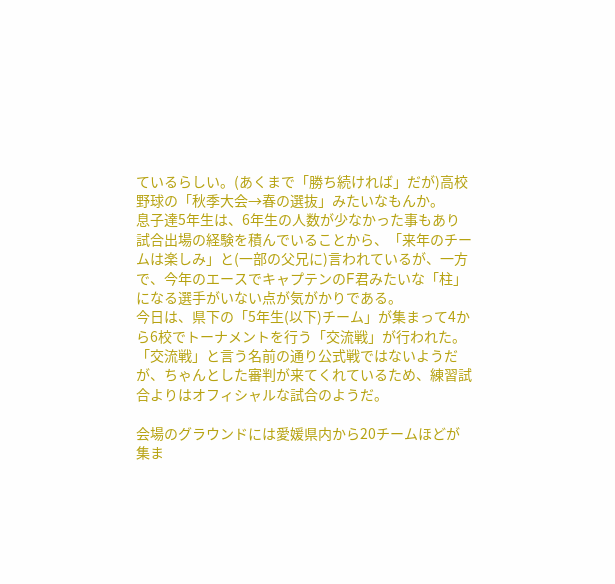ているらしい。(あくまで「勝ち続ければ」だが)高校野球の「秋季大会→春の選抜」みたいなもんか。
息子達5年生は、6年生の人数が少なかった事もあり試合出場の経験を積んでいることから、「来年のチームは楽しみ」と(一部の父兄に)言われているが、一方で、今年のエースでキャプテンのF君みたいな「柱」になる選手がいない点が気がかりである。
今日は、県下の「5年生(以下)チーム」が集まって4から6校でトーナメントを行う「交流戦」が行われた。
「交流戦」と言う名前の通り公式戦ではないようだが、ちゃんとした審判が来てくれているため、練習試合よりはオフィシャルな試合のようだ。

会場のグラウンドには愛媛県内から20チームほどが集ま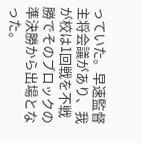っていた。早速監督主将会議があり、我が校は1回戦を不戦勝でそのブロックの準決勝から出場となった。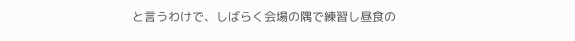と言うわけで、しばらく会場の隅で練習し昼食の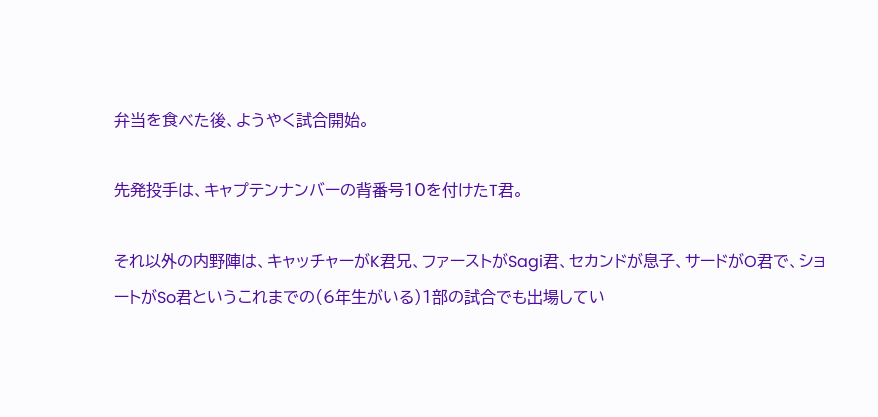弁当を食べた後、ようやく試合開始。

先発投手は、キャプテンナンバーの背番号10を付けたT君。

それ以外の内野陣は、キャッチャーがK君兄、ファーストがSagi君、セカンドが息子、サードがO君で、ショートがSo君というこれまでの(6年生がいる)1部の試合でも出場してい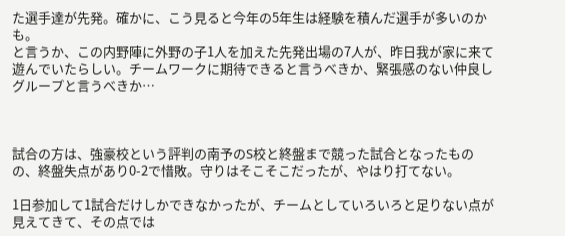た選手達が先発。確かに、こう見ると今年の5年生は経験を積んだ選手が多いのかも。
と言うか、この内野陣に外野の子1人を加えた先発出場の7人が、昨日我が家に来て遊んでいたらしい。チームワークに期待できると言うべきか、緊張感のない仲良しグループと言うべきか…



試合の方は、強豪校という評判の南予のS校と終盤まで競った試合となったものの、終盤失点があり0-2で惜敗。守りはそこそこだったが、やはり打てない。

1日参加して1試合だけしかできなかったが、チームとしていろいろと足りない点が見えてきて、その点では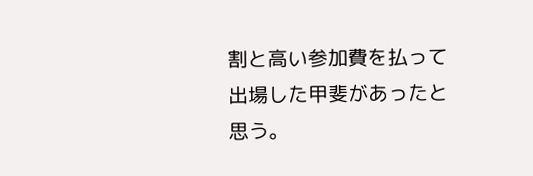割と高い参加費を払って出場した甲斐があったと思う。